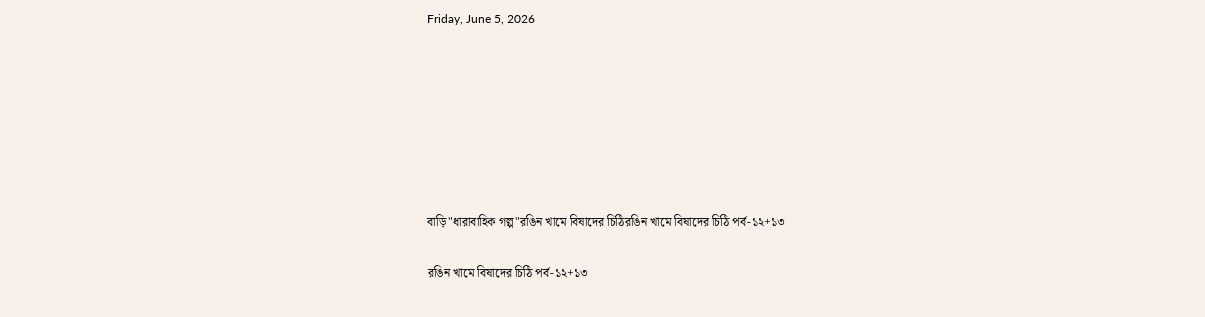Friday, June 5, 2026







বাড়ি"ধারাবাহিক গল্প"রঙিন খামে বিষাদের চিঠিরঙিন খামে বিষাদের চিঠি পর্ব-১২+১৩

রঙিন খামে বিষাদের চিঠি পর্ব-১২+১৩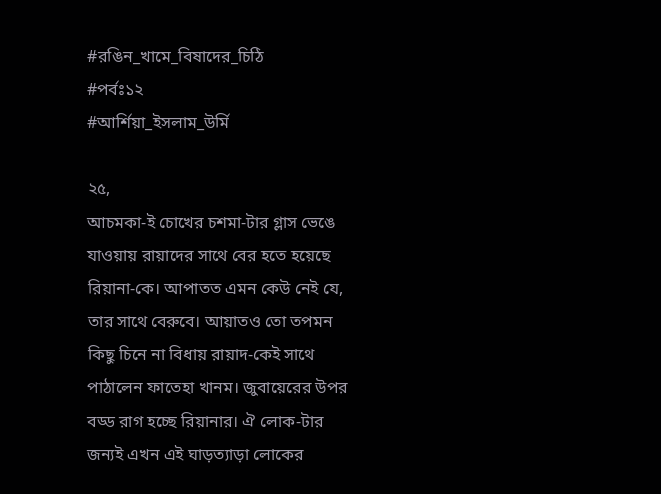#রঙিন_খামে_বিষাদের_চিঠি
#পর্বঃ১২
#আর্শিয়া_ইসলাম_উর্মি

২৫,
আচমকা-ই চোখের চশমা-টার গ্লাস ভেঙে যাওয়ায় রায়াদের সাথে বের হতে হয়েছে রিয়ানা-কে। আপাতত এমন কেউ নেই যে, তার সাথে বেরুবে। আয়াতও তো তপমন কিছু চিনে না বিধায় রায়াদ-কেই সাথে পাঠালেন ফাতেহা খানম। জুবায়েরের উপর বড্ড রাগ হচ্ছে রিয়ানার। ঐ লোক-টার জন্যই এখন এই ঘাড়ত্যাড়া লোকের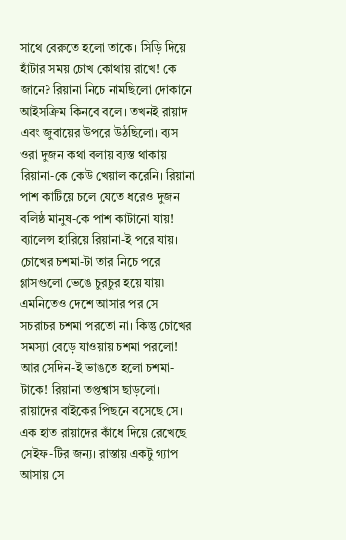সাথে বেরুতে হলো তাকে। সিড়ি দিয়ে হাঁটার সময় চোখ কোথায় রাখে! কে জানে? রিয়ানা নিচে নামছিলো দোকানে আইসক্রিম কিনবে বলে। তখনই রায়াদ এবং জুবায়ের উপরে উঠছিলো। ব্যস ওরা দুজন কথা বলায় ব্যস্ত থাকায় রিয়ানা-কে কেউ খেয়াল করেনি। রিয়ানা পাশ কাটিয়ে চলে যেতে ধরেও দুজন বলিষ্ঠ মানুষ-কে পাশ কাটানো যায়! ব্যালেন্স হারিয়ে রিয়ানা-ই পরে যায়। চোখের চশমা-টা তার নিচে পরে গ্লাসগুলো ভেঙে চুরচুর হয়ে যায়৷ এমনিতেও দেশে আসার পর সে সচরাচর চশমা পরতো না। কিন্তু চোখের সমস্যা বেড়ে যাওয়ায় চশমা পরলো! আর সেদিন-ই ভাঙতে হলো চশমা-টাকে! রিয়ানা তপ্তশ্বাস ছাড়লো। রায়াদের বাইকের পিছনে বসেছে সে। এক হাত রায়াদের কাঁধে দিয়ে রেখেছে সেইফ-টির জন্য। রাস্তায় একটু গ্যাপ আসায় সে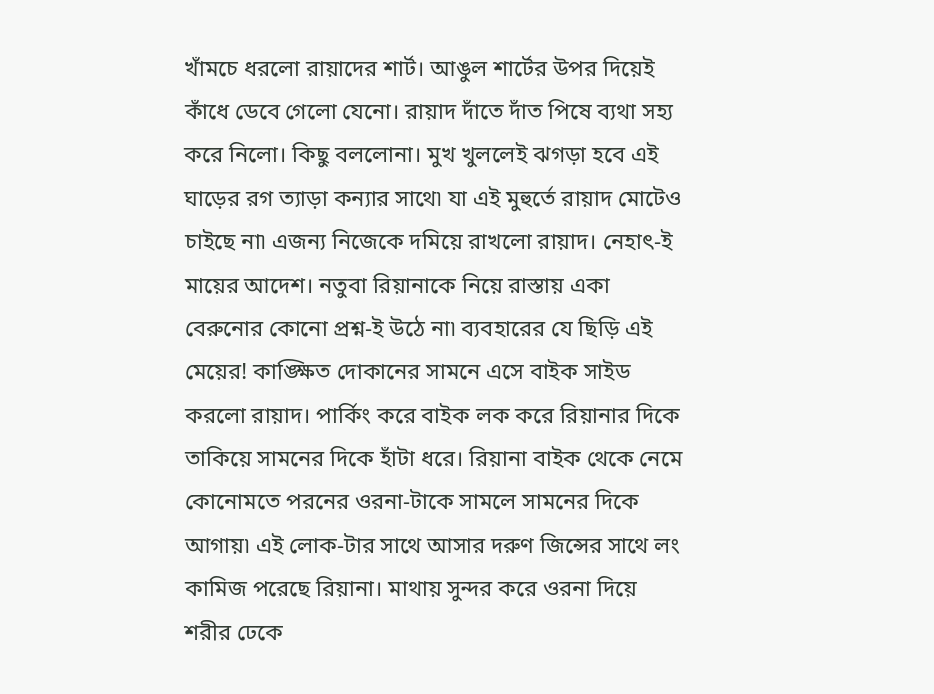খাঁমচে ধরলো রায়াদের শার্ট। আঙুল শার্টের উপর দিয়েই কাঁধে ডেবে গেলো যেনো। রায়াদ দাঁতে দাঁত পিষে ব্যথা সহ্য করে নিলো। কিছু বললোনা। মুখ খুললেই ঝগড়া হবে এই ঘাড়ের রগ ত্যাড়া কন্যার সাথে৷ যা এই মুহুর্তে রায়াদ মোটেও চাইছে না৷ এজন্য নিজেকে দমিয়ে রাখলো রায়াদ। নেহাৎ-ই মায়ের আদেশ। নতুবা রিয়ানাকে নিয়ে রাস্তায় একা বেরুনোর কোনো প্রশ্ন-ই উঠে না৷ ব্যবহারের যে ছিড়ি এই মেয়ের! কাঙ্ক্ষিত দোকানের সামনে এসে বাইক সাইড করলো রায়াদ। পার্কিং করে বাইক লক করে রিয়ানার দিকে তাকিয়ে সামনের দিকে হাঁটা ধরে। রিয়ানা বাইক থেকে নেমে কোনোমতে পরনের ওরনা-টাকে সামলে সামনের দিকে আগায়৷ এই লোক-টার সাথে আসার দরুণ জিন্সের সাথে লং কামিজ পরেছে রিয়ানা। মাথায় সুন্দর করে ওরনা দিয়ে শরীর ঢেকে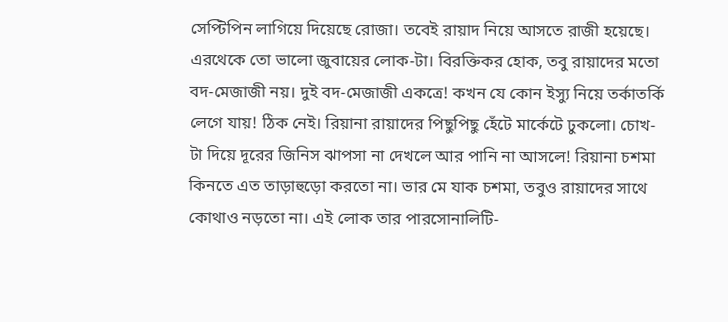সেপ্টিপিন লাগিয়ে দিয়েছে রোজা। তবেই রায়াদ নিয়ে আসতে রাজী হয়েছে। এরথেকে তো ভালো জুবায়ের লোক-টা। বিরক্তিকর হোক, তবু রায়াদের মতো বদ-মেজাজী নয়। দুই বদ-মেজাজী একত্রে! কখন যে কোন ইস্যু নিয়ে তর্কাতর্কি লেগে যায়! ঠিক নেই। রিয়ানা রায়াদের পিছুপিছু হেঁটে মার্কেটে ঢুকলো। চোখ-টা দিয়ে দূরের জিনিস ঝাপসা না দেখলে আর পানি না আসলে! রিয়ানা চশমা কিনতে এত তাড়াহুড়ো করতো না। ভার মে যাক চশমা, তবুও রায়াদের সাথে কোথাও নড়তো না। এই লোক তার পারসোনালিটি-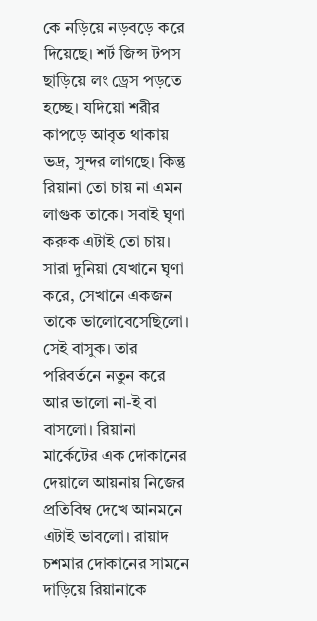কে নড়িয়ে নড়বড়ে করে দিয়েছে। শর্ট জিন্স টপস ছাড়িয়ে লং ড্রেস পড়তে হচ্ছে। যদিয়ো শরীর কাপড়ে আবৃত থাকায় ভদ্র, সুন্দর লাগছে। কিন্তু রিয়ানা তো চায় না এমন লাগুক তাকে। সবাই ঘৃণা করুক এটাই তো চায়। সারা দুনিয়া যেখানে ঘৃণা করে, সেখানে একজন তাকে ভালোবেসেছিলো। সেই বাসুক। তার পরিবর্তনে নতুন করে আর ভালো না-ই বা বাসলো। রিয়ানা মার্কেটের এক দোকানের দেয়ালে আয়নায় নিজের প্রতিবিম্ব দেখে আনমনে এটাই ভাবলো। রায়াদ চশমার দোকানের সামনে দাড়িয়ে রিয়ানাকে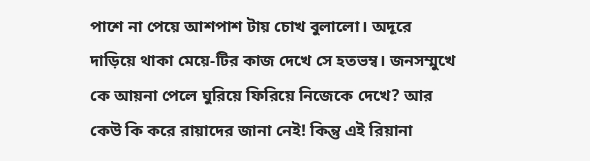পাশে না পেয়ে আশপাশ টায় চোখ বুলালো। অদূরে দাড়িয়ে থাকা মেয়ে-টির কাজ দেখে সে হতভম্ব। জনসম্মুখে কে আয়না পেলে ঘুরিয়ে ফিরিয়ে নিজেকে দেখে? আর কেউ কি করে রায়াদের জানা নেই! কিন্তু এই রিয়ানা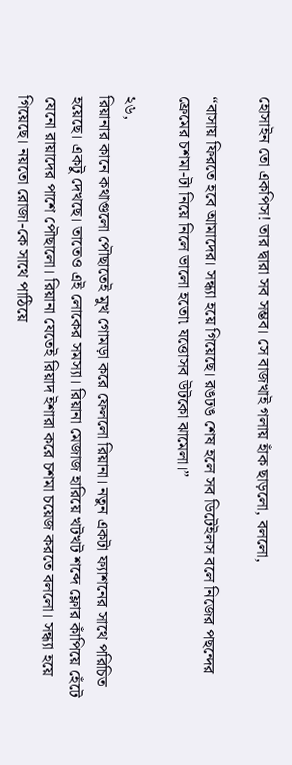হোসাইন তো একপিস! তার দ্বারা সব সম্ভব। সে বাজখাই গলায় হাঁক ছাড়লো, বললো,

“বাসায় ফিরতে হবে আমাদের। সন্ধ্যা হয়ে গিয়েছে। রঙঢঙ শেষ হলে সব ডিটেইলস বলে নিজের পছন্দের ফ্রেমের চশমা-টা নিয়ে নিলে ভালো হতো৷ যত্তোসব উটকো ঝামেলা।”

২৬,
রিয়ানার কানে কথাগুলো পৌছাতেই মুখ গোমড়া করে ফেললো রিয়ানা। নতুন একটা ফ্যাশনের সাথে পরিচিত হয়েছে। একটু দেখছে। তাতেও এই লোকের সমস্যা। রিয়ানা মেজাজ হারিয়ে খটখট শব্দে ফ্লোর কাঁপিয়ে হেঁটে যেনো রায়াদের পাশে পৌছালো। রিয়ানা যেতেই রিয়াদ ইশারা করে চশমা চয়েজ করতে বললো। সন্ধ্যা হয়ে গিয়েছে। নয়তো রোজা-কে সাথে পাঠিয়ে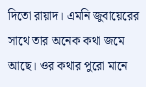দিতো রায়াদ। এমনি জুবায়েরের সাথে তার অনেক কথা জমে আছে। ওর কথার পুরো মানে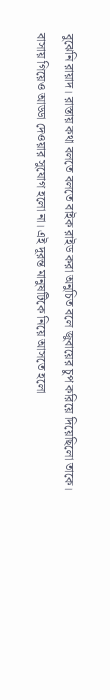বুঝেনি রায়াদ। রাস্তায় কথা বলতে বলতে বাইক রাইড করা অনুচিত বলে জুবায়ের চুপ করিয়ে দিয়েছিলো তাকে। বাসায় গিয়েও আড্ডা দেওয়ার সুযোগ হলো না। এই দূরন্ত মানুষটিকে নিয়ে আসতে হলো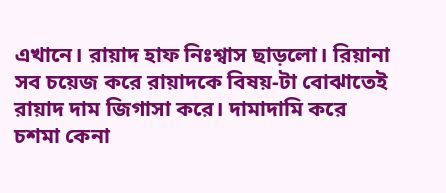এখানে। রায়াদ হাফ নিঃশ্বাস ছাড়লো। রিয়ানা সব চয়েজ করে রায়াদকে বিষয়-টা বোঝাতেই রায়াদ দাম জিগাসা করে। দামাদামি করে চশমা কেনা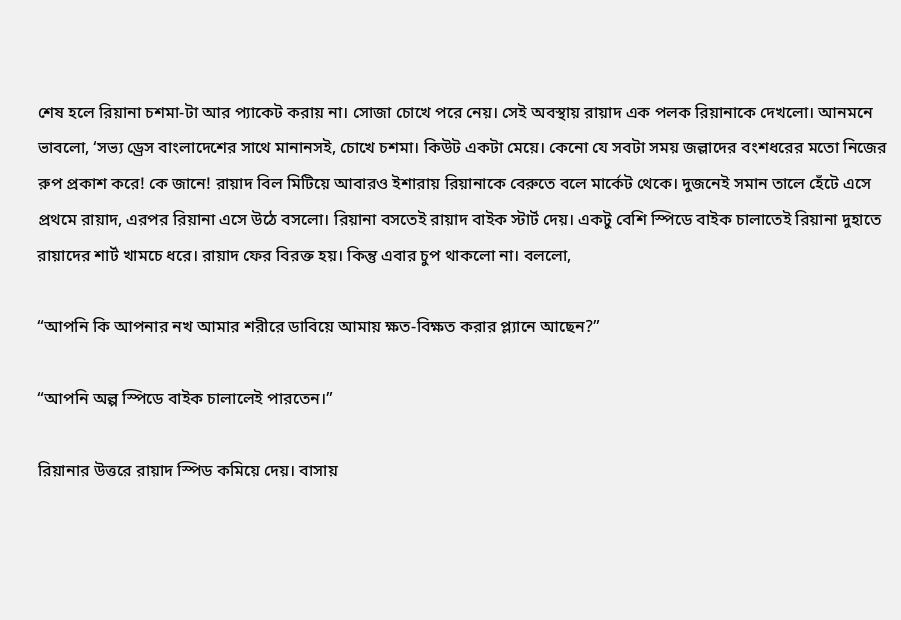শেষ হলে রিয়ানা চশমা-টা আর প্যাকেট করায় না। সোজা চোখে পরে নেয়। সেই অবস্থায় রায়াদ এক পলক রিয়ানাকে দেখলো। আনমনে ভাবলো, ‘সভ্য ড্রেস বাংলাদেশের সাথে মানানসই, চোখে চশমা। কিউট একটা মেয়ে। কেনো যে সবটা সময় জল্লাদের বংশধরের মতো নিজের রুপ প্রকাশ করে! কে জানে! রায়াদ বিল মিটিয়ে আবারও ইশারায় রিয়ানাকে বেরুতে বলে মার্কেট থেকে। দুজনেই সমান তালে হেঁটে এসে প্রথমে রায়াদ, এরপর রিয়ানা এসে উঠে বসলো। রিয়ানা বসতেই রায়াদ বাইক স্টার্ট দেয়। একটু বেশি স্পিডে বাইক চালাতেই রিয়ানা দুহাতে রায়াদের শার্ট খামচে ধরে। রায়াদ ফের বিরক্ত হয়। কিন্তু এবার চুপ থাকলো না। বললো,

“আপনি কি আপনার নখ আমার শরীরে ডাবিয়ে আমায় ক্ষত-বিক্ষত করার প্ল্যানে আছেন?”

“আপনি অল্প স্পিডে বাইক চালালেই পারতেন।”

রিয়ানার উত্তরে রায়াদ স্পিড কমিয়ে দেয়। বাসায়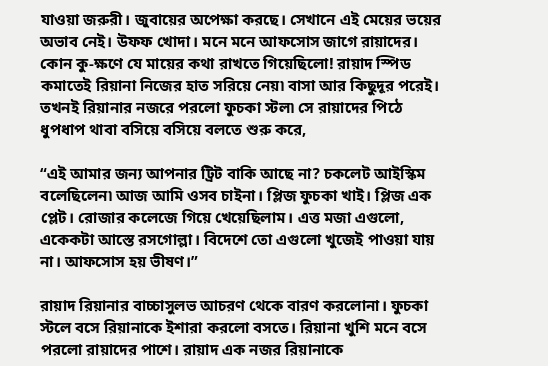যাওয়া জরুরী। জুবায়ের অপেক্ষা করছে। সেখানে এই মেয়ের ভয়ের অভাব নেই। উফফ খোদা। মনে মনে আফসোস জাগে রায়াদের। কোন কু-ক্ষণে যে মায়ের কথা রাখতে গিয়েছিলো! রায়াদ স্পিড কমাতেই রিয়ানা নিজের হাত সরিয়ে নেয়৷ বাসা আর কিছুদূর পরেই। তখনই রিয়ানার নজরে পরলো ফুচকা স্টল৷ সে রায়াদের পিঠে ধুপধাপ থাবা বসিয়ে বসিয়ে বলতে শুরু করে,

“এই আমার জন্য আপনার ট্রিট বাকি আছে না? চকলেট আইস্কিম বলেছিলেন৷ আজ আমি ওসব চাইনা। প্লিজ ফুচকা খাই। প্লিজ এক প্লেট। রোজার কলেজে গিয়ে খেয়েছিলাম। এত্ত মজা এগুলো, একেকটা আস্তে রসগোল্লা। বিদেশে তো এগুলো খুজেই পাওয়া যায় না। আফসোস হয় ভীষণ।”

রায়াদ রিয়ানার বাচ্চাসুলভ আচরণ থেকে বারণ করলোনা। ফুচকা স্টলে বসে রিয়ানাকে ইশারা করলো বসতে। রিয়ানা খুশি মনে বসে পরলো রায়াদের পাশে। রায়াদ এক নজর রিয়ানাকে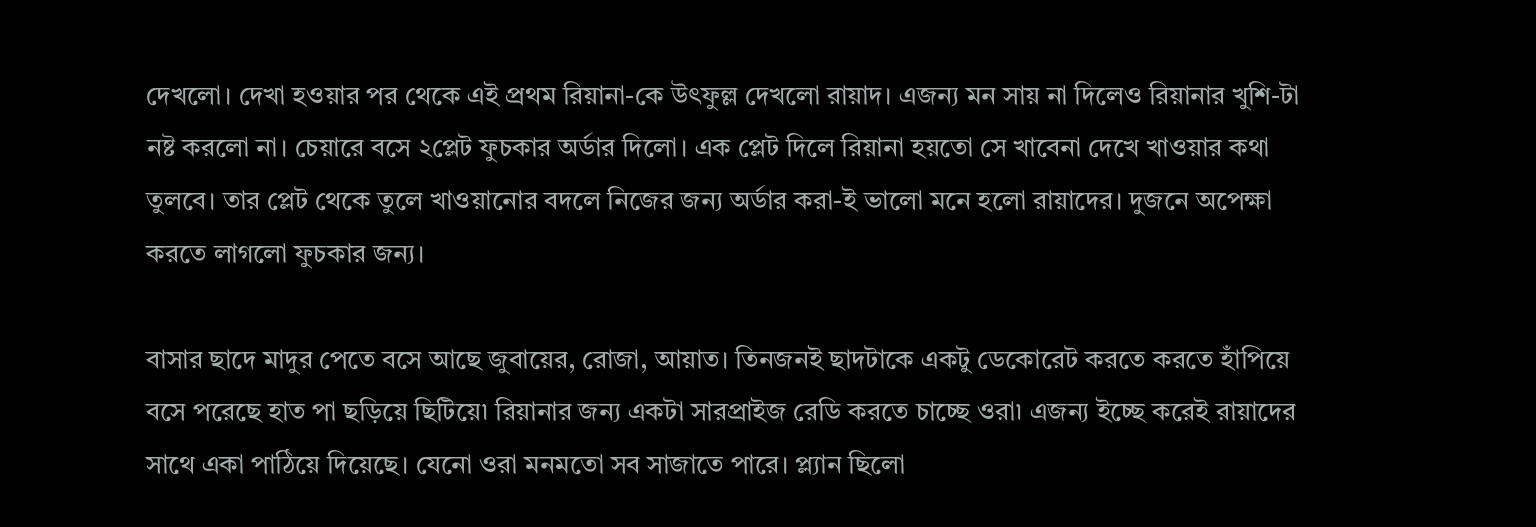দেখলো। দেখা হওয়ার পর থেকে এই প্রথম রিয়ানা-কে উৎফুল্ল দেখলো রায়াদ। এজন্য মন সায় না দিলেও রিয়ানার খুশি-টা নষ্ট করলো না। চেয়ারে বসে ২প্লেট ফুচকার অর্ডার দিলো। এক প্লেট দিলে রিয়ানা হয়তো সে খাবেনা দেখে খাওয়ার কথা তুলবে। তার প্লেট থেকে তুলে খাওয়ানোর বদলে নিজের জন্য অর্ডার করা-ই ভালো মনে হলো রায়াদের। দুজনে অপেক্ষা করতে লাগলো ফুচকার জন্য।

বাসার ছাদে মাদুর পেতে বসে আছে জুবায়ের, রোজা, আয়াত। তিনজনই ছাদটাকে একটু ডেকোরেট করতে করতে হাঁপিয়ে বসে পরেছে হাত পা ছড়িয়ে ছিটিয়ে৷ রিয়ানার জন্য একটা সারপ্রাইজ রেডি করতে চাচ্ছে ওরা৷ এজন্য ইচ্ছে করেই রায়াদের সাথে একা পাঠিয়ে দিয়েছে। যেনো ওরা মনমতো সব সাজাতে পারে। প্ল্যান ছিলো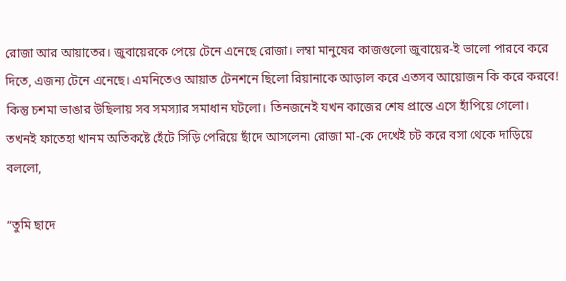রোজা আর আয়াতের। জুবায়েরকে পেয়ে টেনে এনেছে রোজা। লম্বা মানুষের কাজগুলো জুবায়ের-ই ভালো পারবে করে দিতে, এজন্য টেনে এনেছে। এমনিতেও আয়াত টেনশনে ছিলো রিয়ানাকে আড়াল করে এতসব আয়োজন কি করে করবে! কিন্তু চশমা ভাঙার উছিলায় সব সমস্যার সমাধান ঘটলো। তিনজনেই যখন কাজের শেষ প্রান্তে এসে হাঁপিয়ে গেলো। তখনই ফাতেহা খানম অতিকষ্টে হেঁটে সিড়ি পেরিয়ে ছাঁদে আসলেন৷ রোজা মা-কে দেখেই চট করে বসা থেকে দাড়িয়ে বললো,

“তুমি ছাদে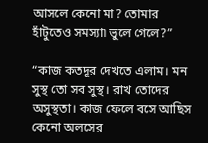আসলে কেনো মা? তোমার হাঁটুতেও সমস্যা৷ ভুলে গেলে?”

“কাজ কতদূর দেখতে এলাম। মন সুস্থ তো সব সুস্থ। রাখ তোদের অসুস্থতা। কাজ ফেলে বসে আছিস কেনো অলসের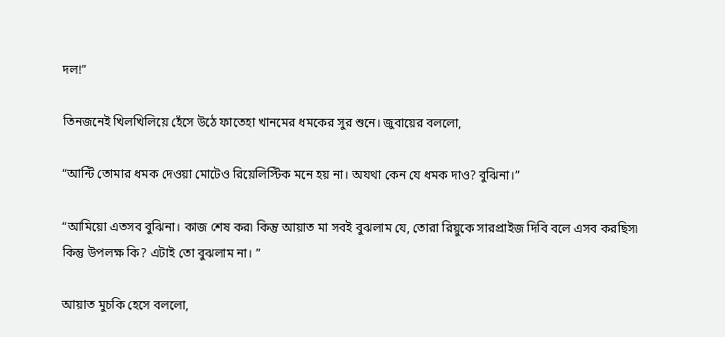দল!”

তিনজনেই খিলখিলিয়ে হেঁসে উঠে ফাতেহা খানমের ধমকের সুর শুনে। জুবায়ের বললো,

“আন্টি তোমার ধমক দেওয়া মোটেও রিয়েলিস্টিক মনে হয় না। অযথা কেন যে ধমক দাও? বুঝিনা।”

“আমিয়ো এতসব বুঝিনা। কাজ শেষ কর৷ কিন্তু আয়াত মা সবই বুঝলাম যে, তোরা রিয়ুকে সারপ্রাইজ দিবি বলে এসব করছিস৷ কিন্তু উপলক্ষ কি? এটাই তো বুঝলাম না। ”

আয়াত মুচকি হেসে বললো,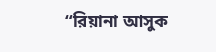“রিয়ানা আসুক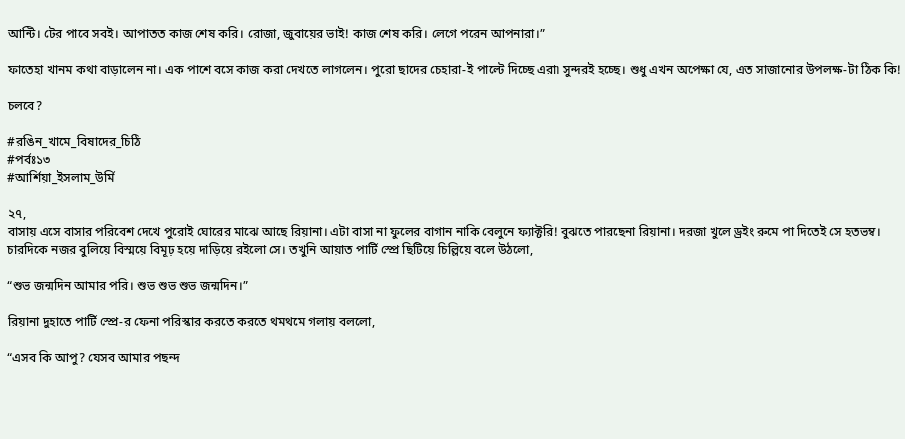আন্টি। টের পাবে সবই। আপাতত কাজ শেষ করি। রোজা, জুবায়ের ভাই! কাজ শেষ করি। লেগে পরেন আপনারা।”

ফাতেহা খানম কথা বাড়ালেন না। এক পাশে বসে কাজ করা দেখতে লাগলেন। পুরো ছাদের চেহারা-ই পাল্টে দিচ্ছে এরা৷ সুন্দরই হচ্ছে। শুধু এখন অপেক্ষা যে, এত সাজানোর উপলক্ষ-টা ঠিক কি!

চলবে?

#রঙিন_খামে_বিষাদের_চিঠি
#পর্বঃ১৩
#আর্শিয়া_ইসলাম_উর্মি

২৭,
বাসায় এসে বাসার পরিবেশ দেখে পুরোই ঘোরের মাঝে আছে রিয়ানা। এটা বাসা না ফুলের বাগান নাকি বেলুনে ফ্যাক্টরি! বুঝতে পারছেনা রিয়ানা। দরজা খুলে ড্রইং রুমে পা দিতেই সে হতভম্ব। চারদিকে নজর বুলিয়ে বিস্ময়ে বিমূঢ় হয়ে দাড়িয়ে রইলো সে। তখুনি আয়াত পার্টি স্প্রে ছিটিয়ে চিল্লিয়ে বলে উঠলো,

“শুভ জন্মদিন আমার পরি। শুভ শুভ শুভ জন্মদিন।”

রিয়ানা দুহাতে পার্টি স্প্রে-র ফেনা পরিস্কার করতে করতে থমথমে গলায় বললো,

“এসব কি আপু? যেসব আমার পছন্দ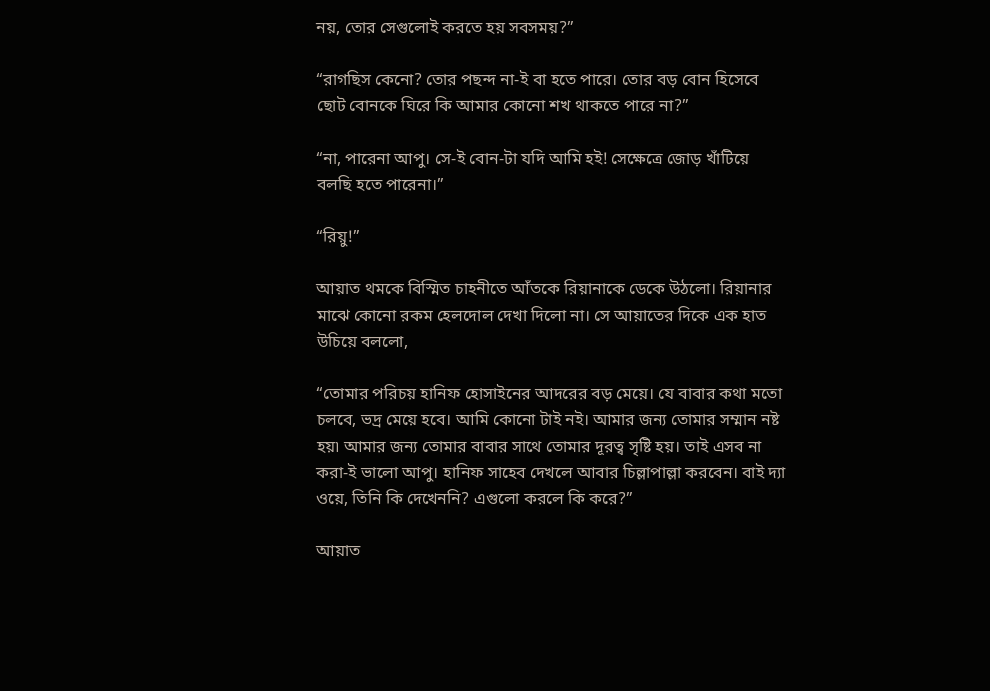নয়, তোর সেগুলোই করতে হয় সবসময়?”

“রাগছিস কেনো? তোর পছন্দ না-ই বা হতে পারে। তোর বড় বোন হিসেবে ছোট বোনকে ঘিরে কি আমার কোনো শখ থাকতে পারে না?”

“না, পারেনা আপু। সে-ই বোন-টা যদি আমি হই! সেক্ষেত্রে জোড় খাঁটিয়ে বলছি হতে পারেনা।”

“রিয়ু!”

আয়াত থমকে বিস্মিত চাহনীতে আঁতকে রিয়ানাকে ডেকে উঠলো। রিয়ানার মাঝে কোনো রকম হেলদোল দেখা দিলো না। সে আয়াতের দিকে এক হাত উচিয়ে বললো,

“তোমার পরিচয় হানিফ হোসাইনের আদরের বড় মেয়ে। যে বাবার কথা মতো চলবে, ভদ্র মেয়ে হবে। আমি কোনো টাই নই। আমার জন্য তোমার সম্মান নষ্ট হয়৷ আমার জন্য তোমার বাবার সাথে তোমার দূরত্ব সৃষ্টি হয়। তাই এসব না করা-ই ভালো আপু। হানিফ সাহেব দেখলে আবার চিল্লাপাল্লা করবেন। বাই দ্যা ওয়ে, তিনি কি দেখেননি? এগুলো করলে কি করে?”

আয়াত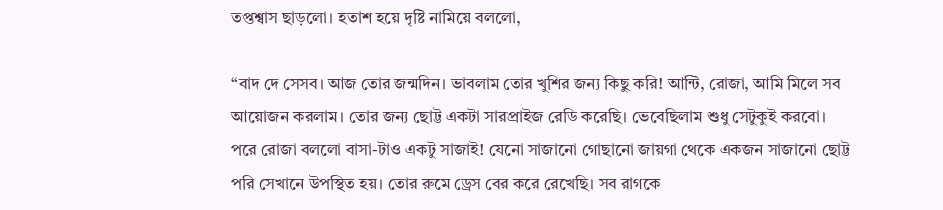তপ্তশ্বাস ছাড়লো। হতাশ হয়ে দৃষ্টি নামিয়ে বললো,

“বাদ দে সেসব। আজ তোর জন্মদিন। ভাবলাম তোর খুশির জন্য কিছু করি! আন্টি, রোজা, আমি মিলে সব আয়োজন করলাম। তোর জন্য ছোট্ট একটা সারপ্রাইজ রেডি করেছি। ভেবেছিলাম শুধু সেটুকুই করবো। পরে রোজা বললো বাসা-টাও একটু সাজাই! যেনো সাজানো গোছানো জায়গা থেকে একজন সাজানো ছোট্ট পরি সেখানে উপস্থিত হয়। তোর রুমে ড্রেস বের করে রেখেছি। সব রাগকে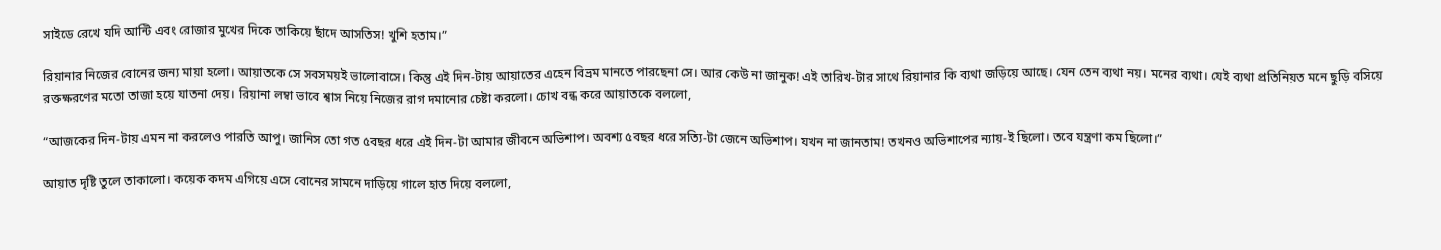সাইডে রেখে যদি আন্টি এবং রোজার মুখের দিকে তাকিয়ে ছাঁদে আসতিস! খুশি হতাম।”

রিয়ানার নিজের বোনের জন্য মায়া হলো। আয়াতকে সে সবসময়ই ভালোবাসে। কিন্তু এই দিন-টায় আয়াতের এহেন বিভ্রম মানতে পারছেনা সে। আর কেউ না জানুক! এই তারিখ-টার সাথে রিয়ানার কি ব্যথা জড়িয়ে আছে। যেন তেন ব্যথা নয়। মনের ব্যথা। যেই ব্যথা প্রতিনিয়ত মনে ছুড়ি বসিয়ে রক্তক্ষরণের মতো তাজা হয়ে যাতনা দেয়। রিয়ানা লম্বা ভাবে শ্বাস নিয়ে নিজের রাগ দমানোর চেষ্টা করলো। চোখ বন্ধ করে আয়াতকে বললো,

“আজকের দিন-টায় এমন না করলেও পারতি আপু। জানিস তো গত ৫বছর ধরে এই দিন-টা আমার জীবনে অভিশাপ। অবশ্য ৫বছর ধরে সত্যি-টা জেনে অভিশাপ। যখন না জানতাম! তখনও অভিশাপের ন্যায়-ই ছিলো। তবে যন্ত্রণা কম ছিলো।”

আয়াত দৃষ্টি তুলে তাকালো। কয়েক কদম এগিয়ে এসে বোনের সামনে দাড়িয়ে গালে হাত দিয়ে বললো,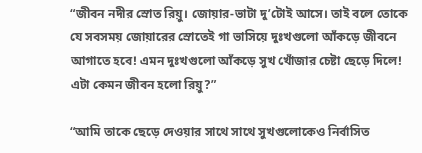“জীবন নদীর স্রোত রিয়ু। জোয়ার-ভাটা দু’টোই আসে। তাই বলে তোকে যে সবসময় জোয়ারের স্রোতেই গা ভাসিয়ে দুঃখগুলো আঁকড়ে জীবনে আগাতে হবে! এমন দুঃখগুলো আঁকড়ে সুখ খোঁজার চেষ্টা ছেড়ে দিলে! এটা কেমন জীবন হলো রিয়ু?”

“আমি তাকে ছেড়ে দেওয়ার সাথে সাথে সুখগুলোকেও নির্বাসিত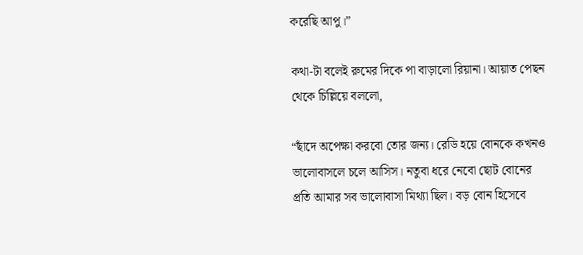করেছি আপু।”

কথা-টা বলেই রুমের দিকে পা বাড়ালো রিয়ানা। আয়াত পেছন থেকে চিল্লিয়ে বললো,

“ছাঁদে অপেক্ষা করবো তোর জন্য। রেডি হয়ে বোনকে কখনও ভালোবাসলে চলে আসিস। নতুবা ধরে নেবো ছোট বোনের প্রতি আমার সব ভালোবাসা মিথ্যা ছিল। বড় বোন হিসেবে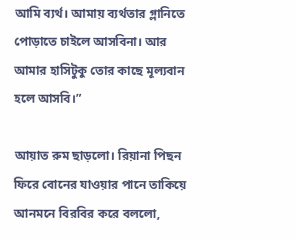আমি ব্যর্থ। আমায় ব্যর্থতার গ্লানিতে পোড়াতে চাইলে আসবিনা। আর আমার হাসিটুকু তোর কাছে মূল্যবান হলে আসবি।”

আয়াত রুম ছাড়লো। রিয়ানা পিছন ফিরে বোনের যাওয়ার পানে তাকিয়ে আনমনে বিরবির করে বললো,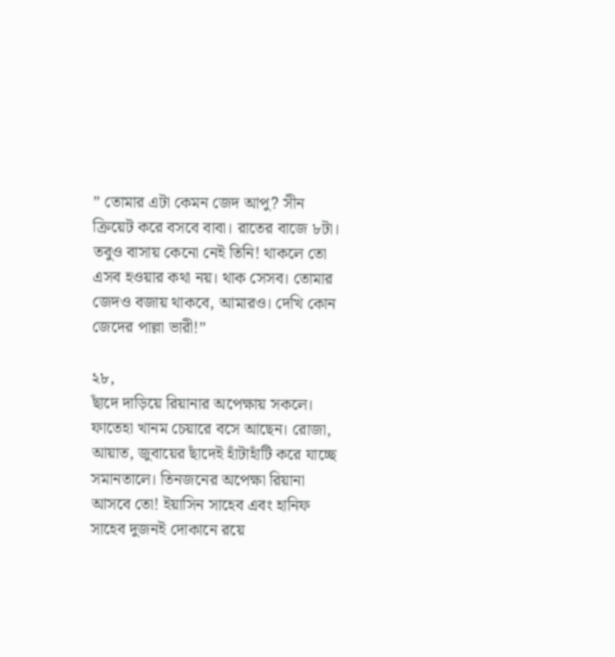” তোমার এটা কেমন জেদ আপু? সীন ক্রিয়েট করে বসবে বাবা। রাতের বাজে ৮টা। তবুও বাসায় কেনো নেই তিনি! থাকলে তো এসব হওয়ার কথা নয়। থাক সেসব। তোমার জেদও বজায় থাকবে, আমারও। দেখি কোন জেদের পাল্লা ভারী!”

২৮,
ছাঁদে দাড়িয়ে রিয়ানার অপেক্ষায় সকলে। ফাতেহা খানম চেয়ারে বসে আছেন। রোজা, আয়াত, জুবায়ের ছাঁদেই হাঁটাহাঁটি করে যাচ্ছে সমানতালে। তিনজনের অপেক্ষা রিয়ানা আসবে তো! ইয়াসিন সাহেব এবং হানিফ সাহেব দুজনই দোকানে রয়ে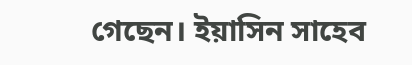গেছেন। ইয়াসিন সাহেব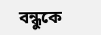বন্ধুকে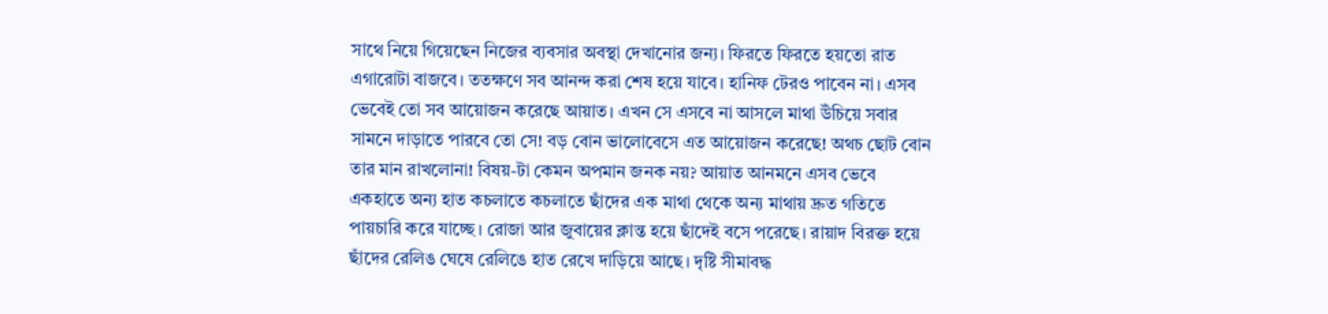সাথে নিয়ে গিয়েছেন নিজের ব্যবসার অবস্থা দেখানোর জন্য। ফিরতে ফিরতে হয়তো রাত এগারোটা বাজবে। ততক্ষণে সব আনন্দ করা শেষ হয়ে যাবে। হানিফ টেরও পাবেন না। এসব ভেবেই তো সব আয়োজন করেছে আয়াত। এখন সে এসবে না আসলে মাথা উঁচিয়ে সবার সামনে দাড়াতে পারবে তো সে! বড় বোন ভালোবেসে এত আয়োজন করেছে! অথচ ছোট বোন তার মান রাখলোনা! বিষয়-টা কেমন অপমান জনক নয়? আয়াত আনমনে এসব ভেবে একহাতে অন্য হাত কচলাতে কচলাতে ছাঁদের এক মাথা থেকে অন্য মাথায় দ্রুত গতিতে পায়চারি করে যাচ্ছে। রোজা আর জুবায়ের ক্লান্ত হয়ে ছাঁদেই বসে পরেছে। রায়াদ বিরক্ত হয়ে ছাঁদের রেলিঙ ঘেষে রেলিঙে হাত রেখে দাড়িয়ে আছে। দৃষ্টি সীমাবদ্ধ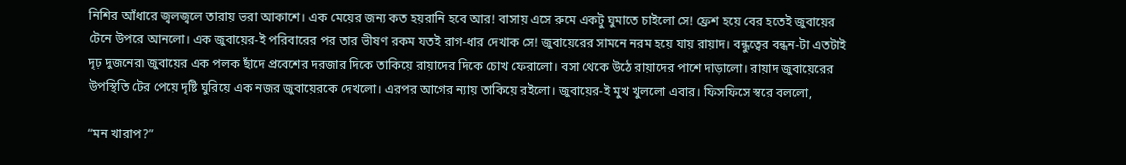নিশির আঁধারে জ্বলজ্বলে তারায় ভরা আকাশে। এক মেয়ের জন্য কত হয়রানি হবে আর! বাসায় এসে রুমে একটু ঘুমাতে চাইলো সে! ফ্রেশ হয়ে বের হতেই জুবায়ের টেনে উপরে আনলো। এক জুবায়ের-ই পরিবারের পর তার ভীষণ রকম যতই রাগ-ধার দেখাক সে! জুবায়েরের সামনে নরম হয়ে যায় রায়াদ। বন্ধুত্বের বন্ধন-টা এতটাই দৃঢ় দুজনের৷ জুবায়ের এক পলক ছাঁদে প্রবেশের দরজার দিকে তাকিয়ে রায়াদের দিকে চোখ ফেরালো। বসা থেকে উঠে রায়াদের পাশে দাড়ালো। রায়াদ জুবায়েরের উপস্থিতি টের পেয়ে দৃষ্টি ঘুরিয়ে এক নজর জুবায়েরকে দেখলো। এরপর আগের ন্যায় তাকিয়ে রইলো। জুবায়ের-ই মুখ খুললো এবার। ফিসফিসে স্বরে বললো,

“মন খারাপ?”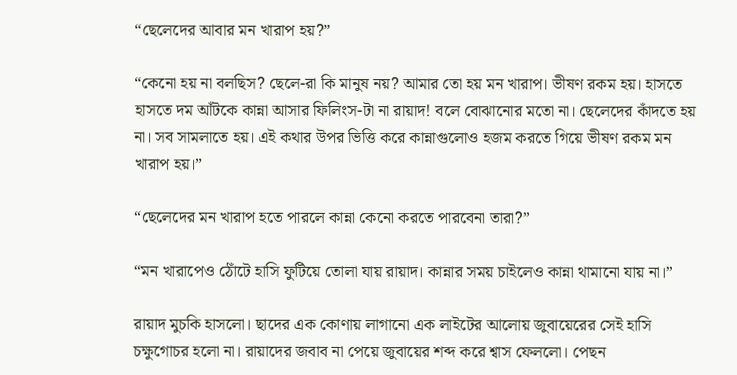“ছেলেদের আবার মন খারাপ হয়?”

“কেনো হয় না বলছিস? ছেলে-রা কি মানুষ নয়? আমার তো হয় মন খারাপ। ভীষণ রকম হয়। হাসতে হাসতে দম আঁটকে কান্না আসার ফিলিংস-টা না রায়াদ! বলে বোঝানোর মতো না। ছেলেদের কাঁদতে হয় না। সব সামলাতে হয়। এই কথার উপর ভিত্তি করে কান্নাগুলোও হজম করতে গিয়ে ভীষণ রকম মন খারাপ হয়।”

“ছেলেদের মন খারাপ হতে পারলে কান্না কেনো করতে পারবেনা তারা?”

“মন খারাপেও ঠোঁটে হাসি ফুটিয়ে তোলা যায় রায়াদ। কান্নার সময় চাইলেও কান্না থামানো যায় না।”

রায়াদ মুচকি হাসলো। ছাদের এক কোণায় লাগানো এক লাইটের আলোয় জুবায়েরের সেই হাসি চক্ষুগোচর হলো না। রায়াদের জবাব না পেয়ে জুবায়ের শব্দ করে শ্বাস ফেললো। পেছন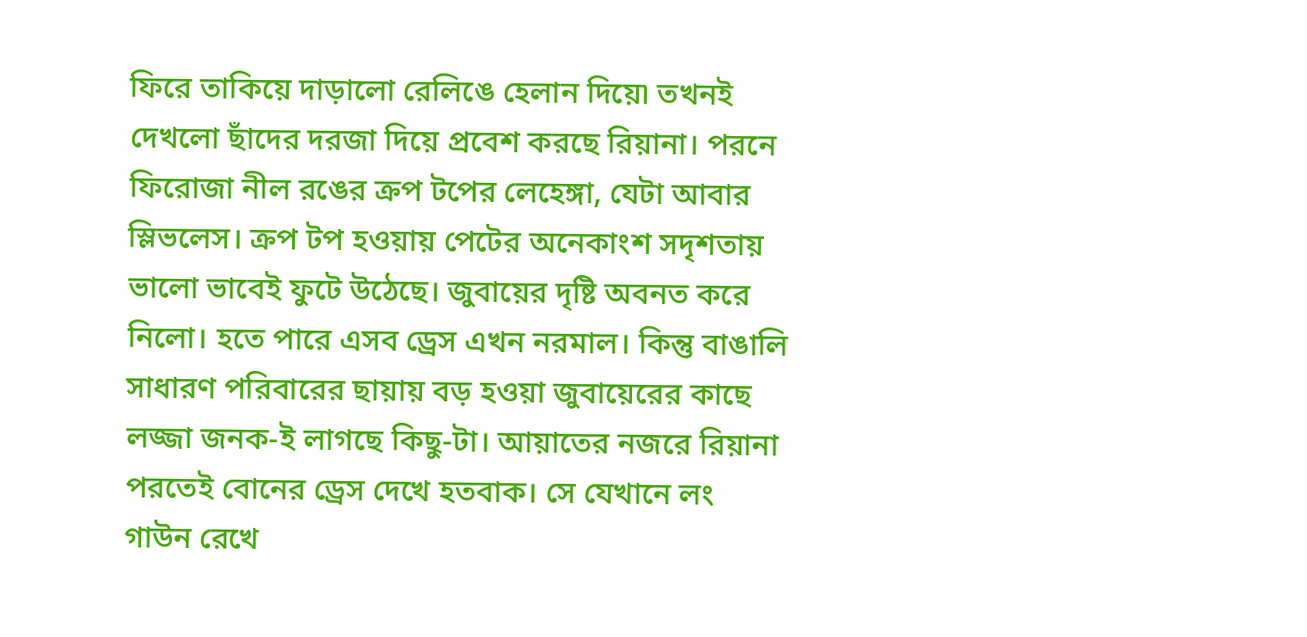ফিরে তাকিয়ে দাড়ালো রেলিঙে হেলান দিয়ে৷ তখনই দেখলো ছাঁদের দরজা দিয়ে প্রবেশ করছে রিয়ানা। পরনে ফিরোজা নীল রঙের ক্রপ টপের লেহেঙ্গা, যেটা আবার স্লিভলেস। ক্রপ টপ হওয়ায় পেটের অনেকাংশ সদৃশতায় ভালো ভাবেই ফুটে উঠেছে। জুবায়ের দৃষ্টি অবনত করে নিলো। হতে পারে এসব ড্রেস এখন নরমাল। কিন্তু বাঙালি সাধারণ পরিবারের ছায়ায় বড় হওয়া জুবায়েরের কাছে লজ্জা জনক-ই লাগছে কিছু-টা। আয়াতের নজরে রিয়ানা পরতেই বোনের ড্রেস দেখে হতবাক। সে যেখানে লং গাউন রেখে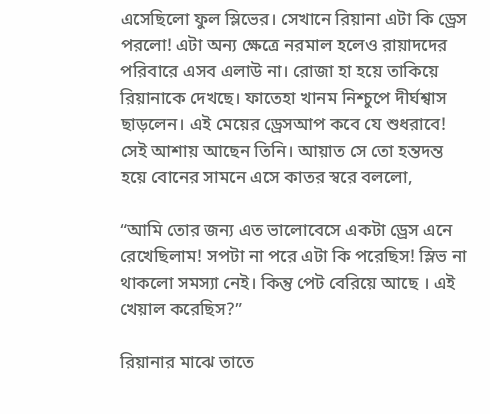এসেছিলো ফুল স্লিভের। সেখানে রিয়ানা এটা কি ড্রেস পরলো! এটা অন্য ক্ষেত্রে নরমাল হলেও রায়াদদের পরিবারে এসব এলাউ না। রোজা হা হয়ে তাকিয়ে রিয়ানাকে দেখছে। ফাতেহা খানম নিশ্চুপে দীর্ঘশ্বাস ছাড়লেন। এই মেয়ের ড্রেসআপ কবে যে শুধরাবে! সেই আশায় আছেন তিনি। আয়াত সে তো হন্তদন্ত হয়ে বোনের সামনে এসে কাতর স্বরে বললো,

“আমি তোর জন্য এত ভালোবেসে একটা ড্রেস এনে রেখেছিলাম! সপটা না পরে এটা কি পরেছিস! স্লিভ না থাকলো সমস্যা নেই। কিন্তু পেট বেরিয়ে আছে । এই খেয়াল করেছিস?”

রিয়ানার মাঝে তাতে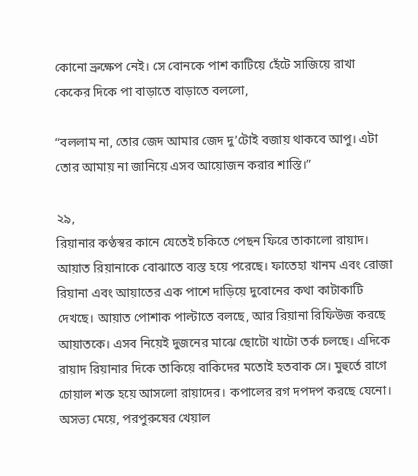কোনো ভ্রুক্ষেপ নেই। সে বোনকে পাশ কাটিয়ে হেঁটে সাজিয়ে রাখা কেকের দিকে পা বাড়াতে বাড়াতে বললো,

“বললাম না, তোর জেদ আমার জেদ দু’টোই বজায় থাকবে আপু। এটা তোর আমায় না জানিয়ে এসব আয়োজন করার শাস্তি।”

২৯,
রিয়ানার কণ্ঠস্বর কানে যেতেই চকিতে পেছন ফিরে তাকালো রায়াদ। আয়াত রিয়ানাকে বোঝাতে ব্যস্ত হয়ে পরেছে। ফাতেহা খানম এবং রোজা রিয়ানা এবং আয়াতের এক পাশে দাড়িয়ে দুবোনের কথা কাটাকাটি দেখছে। আয়াত পোশাক পাল্টাতে বলছে, আর রিয়ানা রিফিউজ করছে আয়াতকে। এসব নিয়েই দুজনের মাঝে ছোটো খাটো তর্ক চলছে। এদিকে রায়াদ রিয়ানার দিকে তাকিয়ে বাকিদের মতোই হতবাক সে। মুহুর্তে রাগে চোয়াল শক্ত হয়ে আসলো রায়াদের। কপালের রগ দপদপ করছে যেনো। অসভ্য মেয়ে, পরপুরুষের খেয়াল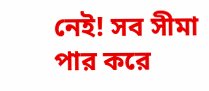নেই! সব সীমা পার করে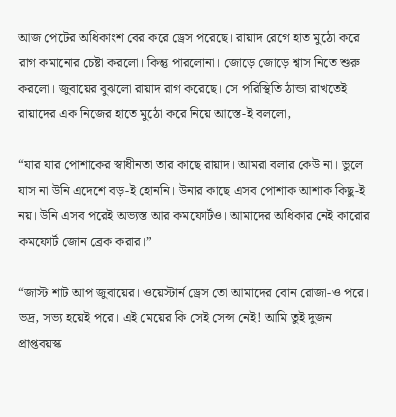আজ পেটের অধিকাংশ বের করে ড্রেস পরেছে। রায়াদ রেগে হাত মুঠো করে রাগ কমানোর চেষ্টা করলো। কিন্তু পারলোনা। জোড়ে জোড়ে শ্বাস নিতে শুরু করলো। জুবায়ের বুঝলো রায়াদ রাগ করেছে। সে পরিস্থিতি ঠান্ডা রাখতেই রায়াদের এক নিজের হাতে মুঠো করে নিয়ে আস্তে-ই বললো,

“যার যার পোশাকের স্বাধীনতা তার কাছে রায়াদ। আমরা বলার কেউ না। ভুলে যাস না উনি এদেশে বড়-ই হোননি। উনার কাছে এসব পোশাক আশাক কিছু-ই নয়। উনি এসব পরেই অভ্যস্ত আর কমফোর্টও। আমাদের অধিকার নেই কারোর কমফোর্ট জোন ব্রেক করার।”

“জাস্ট শাট আপ জুবায়ের। ওয়েস্টার্ন ড্রেস তো আমাদের বোন রোজা-ও পরে। ভদ্র, সভ্য হয়েই পরে। এই মেয়ের কি সেই সেন্স নেই! আমি তুই দুজন প্রাপ্তবয়স্ক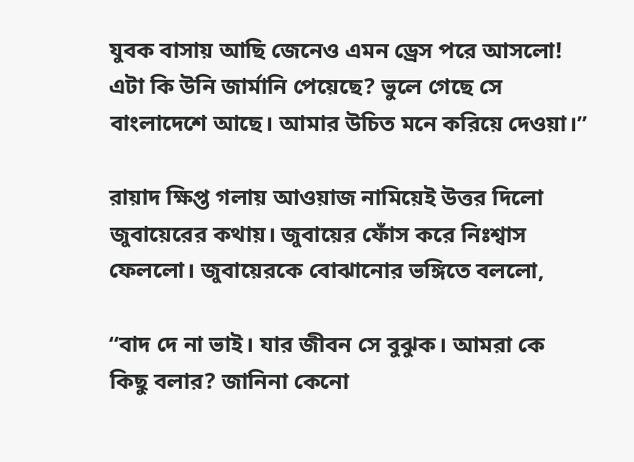যুবক বাসায় আছি জেনেও এমন ড্রেস পরে আসলো! এটা কি উনি জার্মানি পেয়েছে? ভুলে গেছে সে বাংলাদেশে আছে। আমার উচিত মনে করিয়ে দেওয়া।”

রায়াদ ক্ষিপ্ত গলায় আওয়াজ নামিয়েই উত্তর দিলো জুবায়েরের কথায়। জুবায়ের ফোঁস করে নিঃশ্বাস ফেললো। জুবায়েরকে বোঝানোর ভঙ্গিতে বললো,

“বাদ দে না ভাই। যার জীবন সে বুঝুক। আমরা কে কিছু বলার? জানিনা কেনো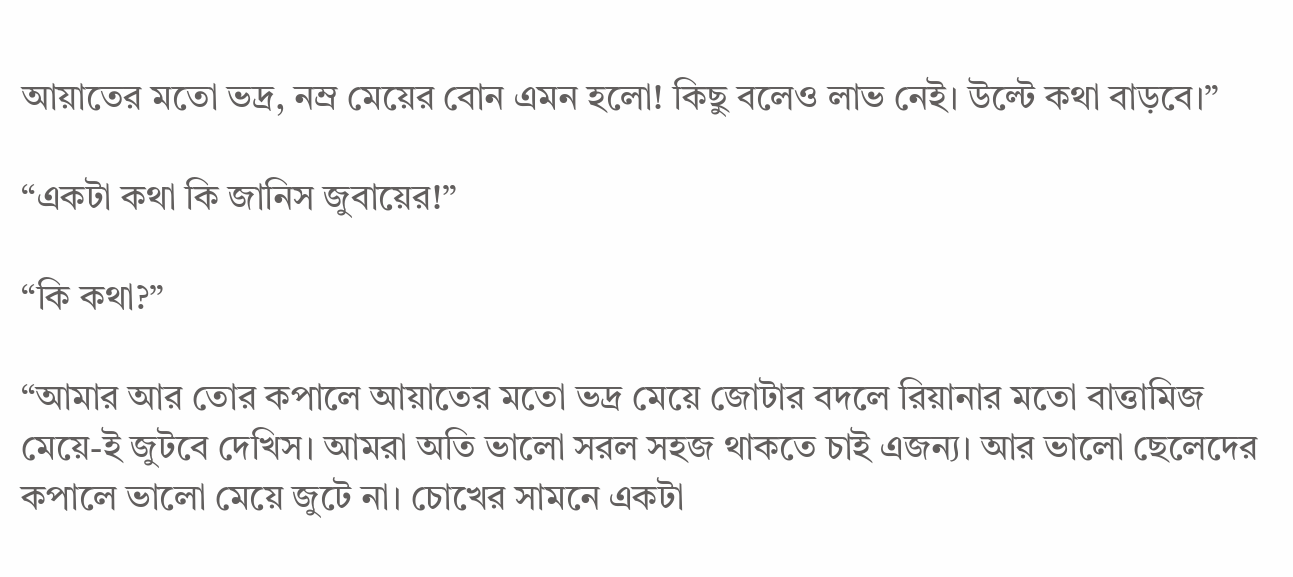আয়াতের মতো ভদ্র, নম্র মেয়ের বোন এমন হলো! কিছু বলেও লাভ নেই। উল্টে কথা বাড়বে।”

“একটা কথা কি জানিস জুবায়ের!”

“কি কথা?”

“আমার আর তোর কপালে আয়াতের মতো ভদ্র মেয়ে জোটার বদলে রিয়ানার মতো বাত্তামিজ মেয়ে-ই জুটবে দেখিস। আমরা অতি ভালো সরল সহজ থাকতে চাই এজন্য। আর ভালো ছেলেদের কপালে ভালো মেয়ে জুটে না। চোখের সামনে একটা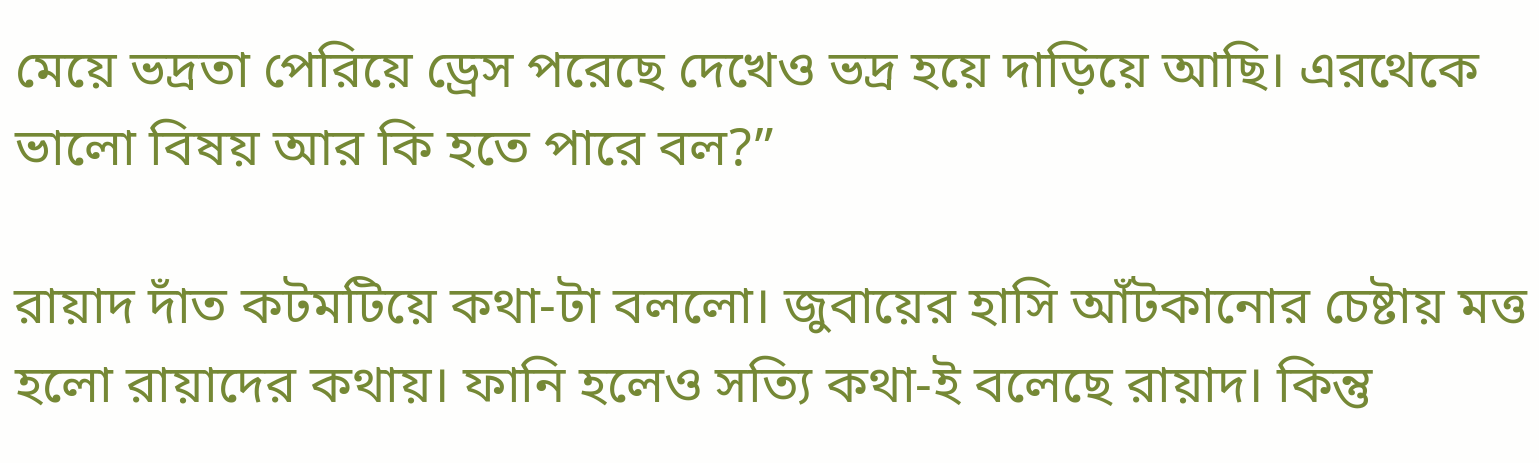মেয়ে ভদ্রতা পেরিয়ে ড্রেস পরেছে দেখেও ভদ্র হয়ে দাড়িয়ে আছি। এরথেকে ভালো বিষয় আর কি হতে পারে বল?”

রায়াদ দাঁত কটমটিয়ে কথা-টা বললো। জুবায়ের হাসি আঁটকানোর চেষ্টায় মত্ত হলো রায়াদের কথায়। ফানি হলেও সত্যি কথা-ই বলেছে রায়াদ। কিন্তু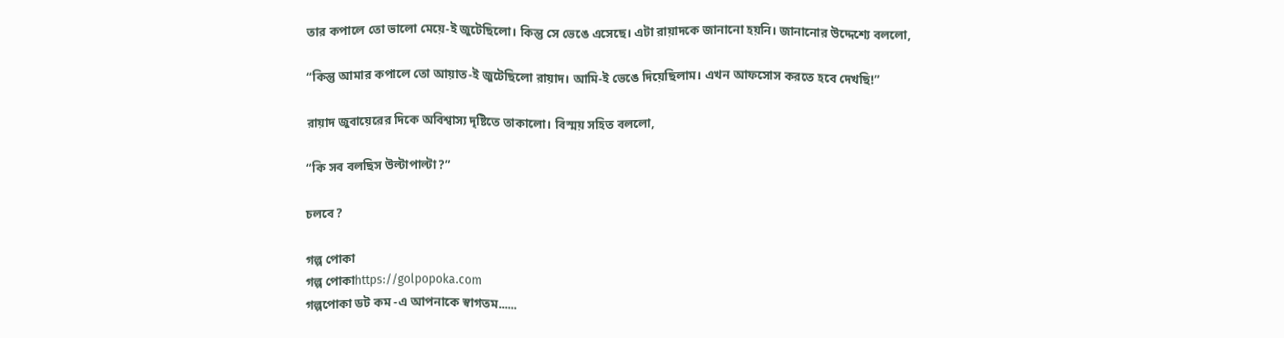তার কপালে তো ভালো মেয়ে-ই জুটেছিলো। কিন্তু সে ভেঙে এসেছে। এটা রায়াদকে জানানো হয়নি। জানানোর উদ্দেশ্যে বললো,

“কিন্তু আমার কপালে তো আয়াত-ই জুটেছিলো রায়াদ। আমি-ই ভেঙে দিয়েছিলাম। এখন আফসোস করতে হবে দেখছি!”

রায়াদ জুবায়েরের দিকে অবিশ্বাস্য দৃষ্টিতে তাকালো। বিস্ময় সহিত বললো,

“কি সব বলছিস উল্টাপাল্টা?”

চলবে?

গল্প পোকা
গল্প পোকাhttps://golpopoka.com
গল্পপোকা ডট কম -এ আপনাকে স্বাগতম......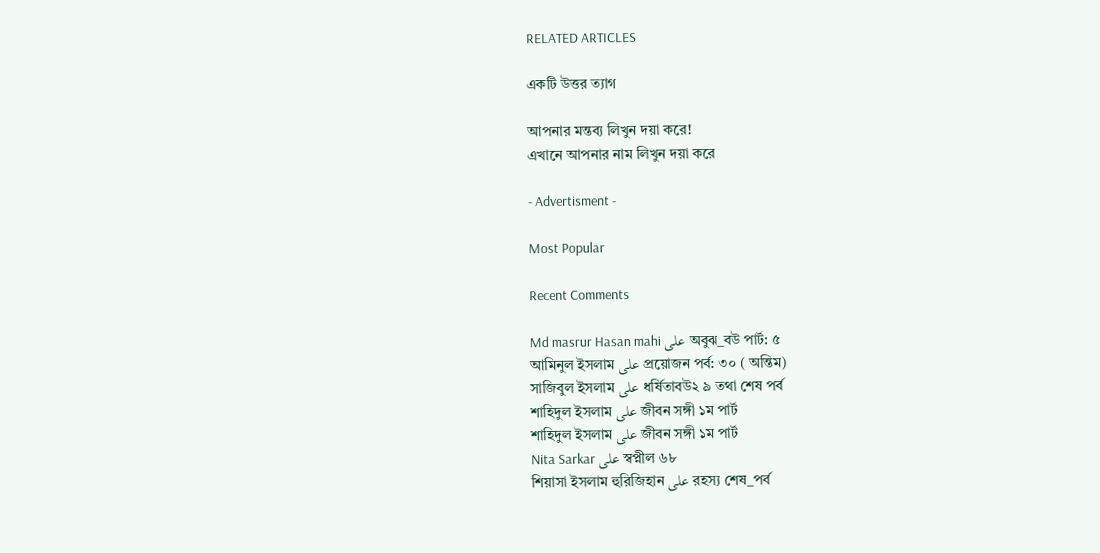RELATED ARTICLES

একটি উত্তর ত্যাগ

আপনার মন্তব্য লিখুন দয়া করে!
এখানে আপনার নাম লিখুন দয়া করে

- Advertisment -

Most Popular

Recent Comments

Md masrur Hasan mahi على অবুঝ_বউ পার্ট: ৫
আমিনুল ইসলাম على প্রয়োজন পর্ব: ৩০ ( অন্তিম)
সাজিবুল ইসলাম على ধর্ষিতাবউ২ ৯ তথা শেষ পর্ব
শাহিদুল ইসলাম على জীবন সঙ্গী ১ম পার্ট
শাহিদুল ইসলাম على জীবন সঙ্গী ১ম পার্ট
Nita Sarkar على স্বপ্নীল ৬৮
শিয়াসা ইসলাম হুরিজিহান على রহস্য শেষ_পর্ব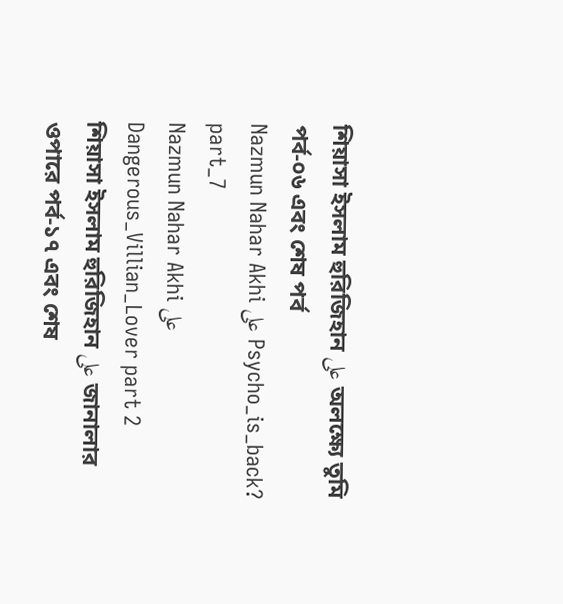শিয়াসা ইসলাম হুরিজিহান على অলক্ষ্যে তুমি পর্ব-০৬ এবং শেষ পর্ব
Nazmun Nahar Akhi على Psycho_is_back? part_7
Nazmun Nahar Akhi على Dangerous_Villian_Lover part 2
শিয়াসা ইসলাম হুরিজিহান على জানালার ওপারে পর্ব-১৭ এবং শেষ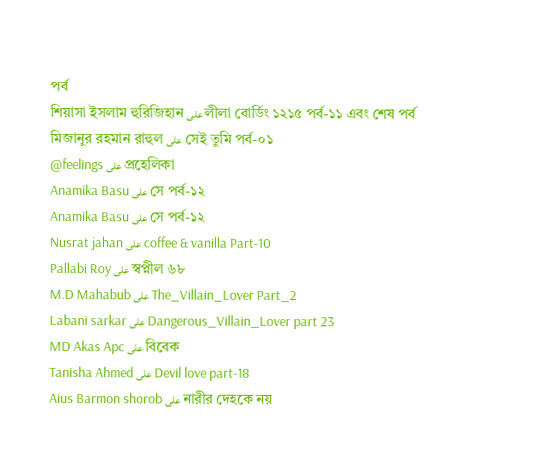পর্ব
শিয়াসা ইসলাম হুরিজিহান على লীলা বোর্ডিং ১২১৫ পর্ব-১১ এবং শেষ পর্ব
মিজানুর রহমান রাহুল على সেই তুমি পর্ব-০১
@feelings على প্রহেলিকা
Anamika Basu على সে পর্ব-১২
Anamika Basu على সে পর্ব-১২
Nusrat jahan على coffee & vanilla Part-10
Pallabi Roy على স্বপ্নীল ৬৮
M.D Mahabub على The_Villain_Lover Part_2
Labani sarkar على Dangerous_Villain_Lover part 23
MD Akas Apc على বিবেক
Tanisha Ahmed على Devil love part-18
Aius Barmon shorob على নারীর দেহকে নয়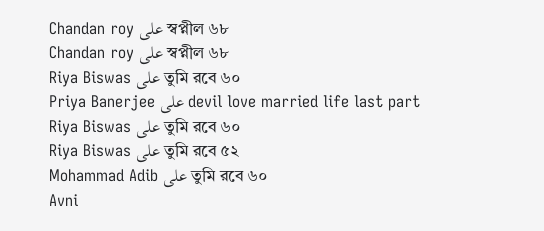Chandan roy على স্বপ্নীল ৬৮
Chandan roy على স্বপ্নীল ৬৮
Riya Biswas على তুমি রবে ৬০
Priya Banerjee على devil love married life last part
Riya Biswas على তুমি রবে ৬০
Riya Biswas على তুমি রবে ৫২
Mohammad Adib على তুমি রবে ৬০
Avni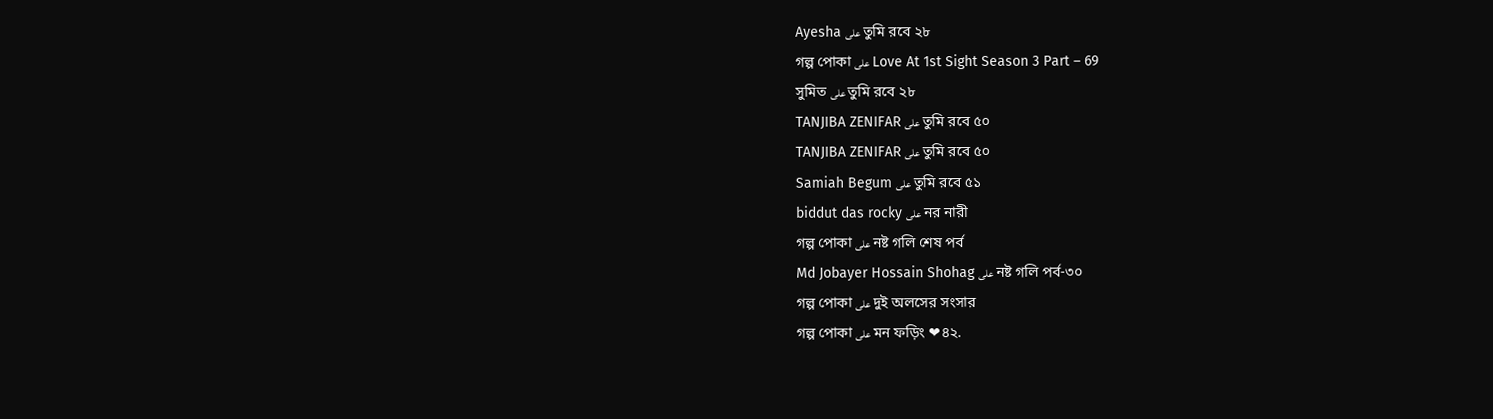Ayesha على তুমি রবে ২৮
গল্প পোকা على Love At 1st Sight Season 3 Part – 69
সুমিত على তুমি রবে ২৮
TANJIBA ZENIFAR على তুমি রবে ৫০
TANJIBA ZENIFAR على তুমি রবে ৫০
Samiah Begum على তুমি রবে ৫১
biddut das rocky على নর নারী
গল্প পোকা على নষ্ট গলি শেষ পর্ব
Md Jobayer Hossain Shohag على নষ্ট গলি পর্ব-৩০
গল্প পোকা على দুই অলসের সংসার
গল্প পোকা على মন ফড়িং ❤৪২.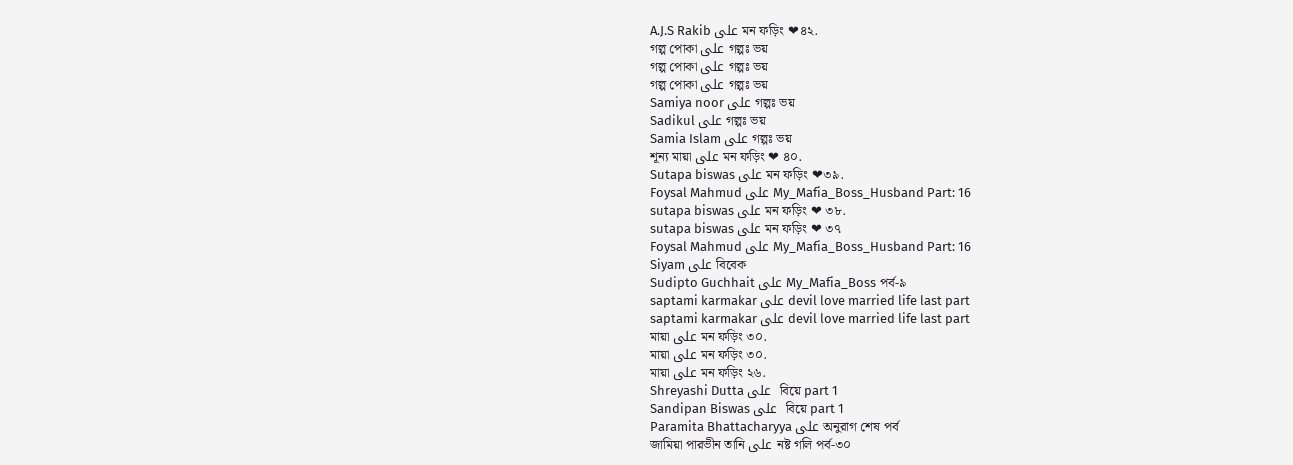A.J.S Rakib على মন ফড়িং ❤৪২.
গল্প পোকা على গল্পঃ ভয়
গল্প পোকা على গল্পঃ ভয়
গল্প পোকা على গল্পঃ ভয়
Samiya noor على গল্পঃ ভয়
Sadikul على গল্পঃ ভয়
Samia Islam على গল্পঃ ভয়
শূন্য মায়া على মন ফড়িং ❤ ৪০.
Sutapa biswas على মন ফড়িং ❤৩৯.
Foysal Mahmud على My_Mafia_Boss_Husband Part: 16
sutapa biswas على মন ফড়িং ❤ ৩৮.
sutapa biswas على মন ফড়িং ❤ ৩৭
Foysal Mahmud على My_Mafia_Boss_Husband Part: 16
Siyam على বিবেক
Sudipto Guchhait على My_Mafia_Boss পর্ব-৯
saptami karmakar على devil love married life last part
saptami karmakar على devil love married life last part
মায়া على মন ফড়িং ৩০.
মায়া على মন ফড়িং ৩০.
মায়া على মন ফড়িং ২৬.
Shreyashi Dutta على  বিয়ে part 1
Sandipan Biswas على  বিয়ে part 1
Paramita Bhattacharyya على অনুরাগ শেষ পর্ব
জামিয়া পারভীন তানি على নষ্ট গলি পর্ব-৩০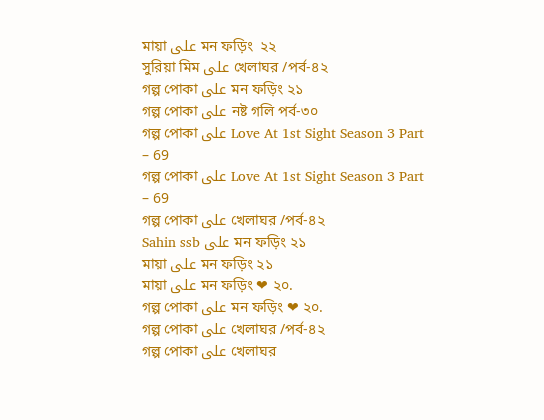মায়া على মন ফড়িং  ২২
সুরিয়া মিম على খেলাঘর /পর্ব-৪২
গল্প পোকা على মন ফড়িং ২১
গল্প পোকা على নষ্ট গলি পর্ব-৩০
গল্প পোকা على Love At 1st Sight Season 3 Part – 69
গল্প পোকা على Love At 1st Sight Season 3 Part – 69
গল্প পোকা على খেলাঘর /পর্ব-৪২
Sahin ssb على মন ফড়িং ২১
মায়া على মন ফড়িং ২১
মায়া على মন ফড়িং ❤ ২০.
গল্প পোকা على মন ফড়িং ❤ ২০.
গল্প পোকা على খেলাঘর /পর্ব-৪২
গল্প পোকা على খেলাঘর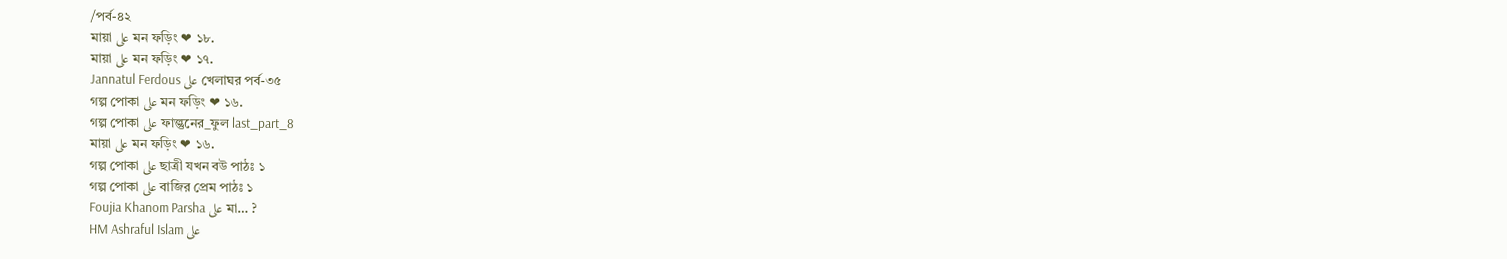/পর্ব-৪২
মায়া على মন ফড়িং ❤ ১৮.
মায়া على মন ফড়িং ❤ ১৭.
Jannatul Ferdous على খেলাঘর পর্ব-৩৫
গল্প পোকা على মন ফড়িং ❤ ১৬.
গল্প পোকা على ফাল্গুনের_ফুল last_part_8
মায়া على মন ফড়িং ❤ ১৬.
গল্প পোকা على ছাত্রী যখন বউ পাঠঃ ১
গল্প পোকা على বাজির প্রেম পাঠঃ ১
Foujia Khanom Parsha على মা… ?
HM Ashraful Islam على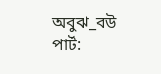অবুঝ_বউ পার্ট: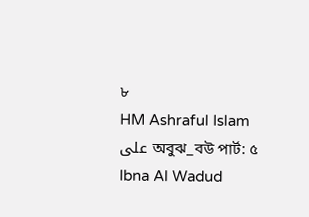৮
HM Ashraful Islam على অবুঝ_বউ পার্ট: ৫
Ibna Al Wadud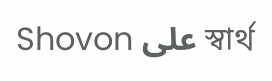Shovon على স্বার্থ